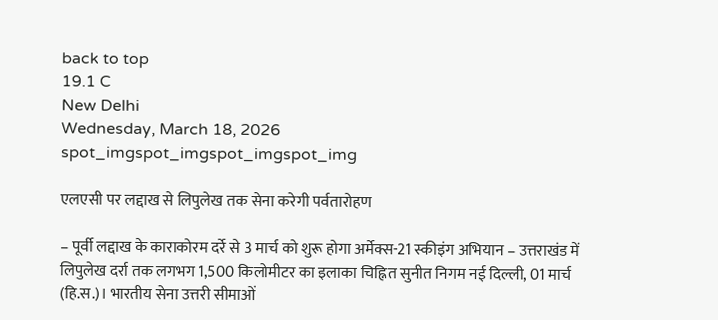back to top
19.1 C
New Delhi
Wednesday, March 18, 2026
spot_imgspot_imgspot_imgspot_img

एलएसी पर लद्दाख से लिपुलेख तक सेना करेगी पर्वतारोहण

– पूर्वी लद्दाख के काराकोरम दर्रे से 3 मार्च को शुरू होगा अर्मेक्स-21 स्कीइंग अभियान – उत्तराखंड में लिपुलेख दर्रा तक लगभग 1,500 किलोमीटर का इलाका चिह्नित सुनीत निगम नई दिल्ली, 01 मार्च (हि.स.)। भारतीय सेना उत्तरी सीमाओं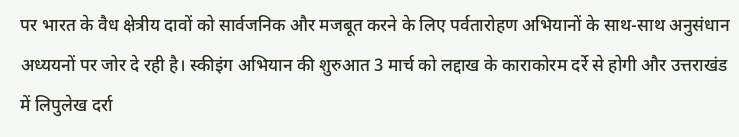पर भारत के वैध क्षेत्रीय दावों को सार्वजनिक और मजबूत करने के लिए पर्वतारोहण अभियानों के साथ-साथ अनुसंधान अध्ययनों पर जोर दे रही है। स्कीइंग अभियान की शुरुआत 3 मार्च को लद्दाख के काराकोरम दर्रे से होगी और उत्तराखंड में लिपुलेख दर्रा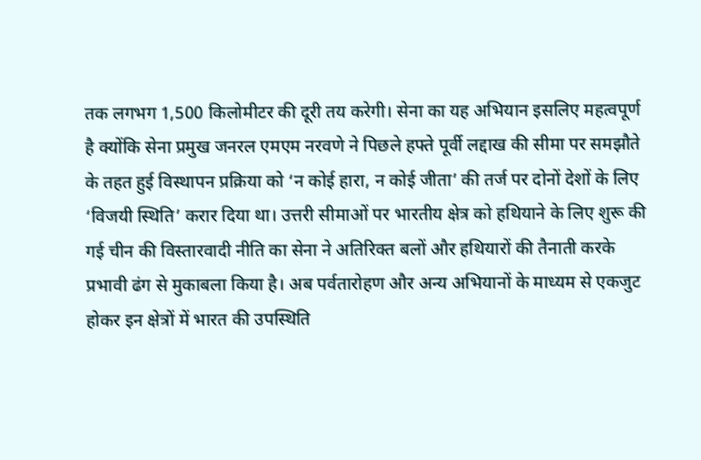तक लगभग 1,500 किलोमीटर की दूरी तय करेगी। सेना का यह अभियान इसलिए महत्वपूर्ण है क्योंकि सेना प्रमुख जनरल एमएम नरवणे ने पिछले हफ्ते पूर्वी लद्दाख की सीमा पर समझौते के तहत हुई विस्थापन प्रक्रिया को ‘न कोई हारा, न कोई जीता’ की तर्ज पर दोनों देशों के लिए ‘विजयी स्थिति’ करार दिया था। उत्तरी सीमाओं पर भारतीय क्षेत्र को हथियाने के लिए शुरू की गई चीन की विस्तारवादी नीति का सेना ने अतिरिक्त बलों और हथियारों की तैनाती करके प्रभावी ढंग से मुकाबला किया है। अब पर्वतारोहण और अन्य अभियानों के माध्यम से एकजुट होकर इन क्षेत्रों में भारत की उपस्थिति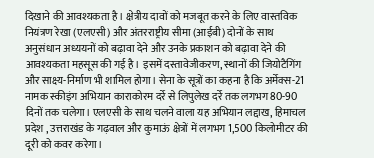दिखाने की आवश्यकता है। क्षेत्रीय दावों को मजबूत करने के लिए वास्तविक नियंत्रण रेखा (एलएसी) और अंतरराष्ट्रीय सीमा (आईबी) दोनों के साथ अनुसंधान अध्ययनों को बढ़ावा देने और उनके प्रकाशन को बढ़ावा देने की आवश्यकता महसूस की गई है। इसमें दस्तावेजीकरण, स्थानों की जियोटैगिंग और साक्ष्य-निर्माण भी शामिल होगा। सेना के सूत्रों का कहना है कि अर्मेक्स-21 नामक स्कीइंग अभियान काराकोरम दर्रे से लिपुलेख दर्रे तक लगभग 80-90 दिनों तक चलेगा। एलएसी के साथ चलने वाला यह अभियान लद्दाख, हिमाचल प्रदेश , उत्तराखंड के गढ़वाल और कुमाऊं क्षेत्रों में लगभग 1,500 किलोमीटर की दूरी को कवर करेगा।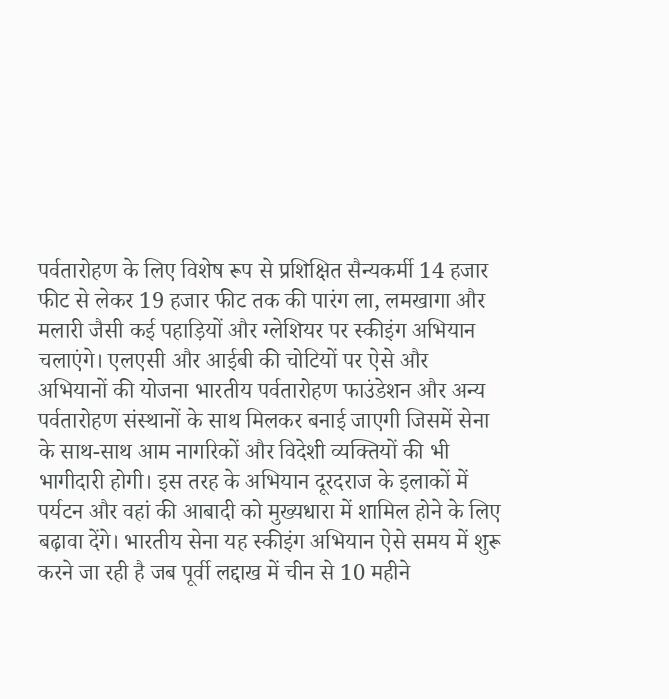पर्वतारोहण के लिए विशेष रूप से प्रशिक्षित सैन्यकर्मी 14 हजार फीट से लेकर 19 हजार फीट तक की पारंग ला, लमखागा और मलारी जैसी कई पहाड़ियों और ग्लेशियर पर स्कीइंग अभियान चलाएंगे। एलएसी और आईबी की चोटियों पर ऐसे और अभियानों की योजना भारतीय पर्वतारोहण फाउंडेशन और अन्य पर्वतारोहण संस्थानों के साथ मिलकर बनाई जाएगी जिसमें सेना के साथ-साथ आम नागरिकों और विदेशी व्यक्तियों की भी भागीदारी होगी। इस तरह के अभियान दूरदराज के इलाकों में पर्यटन और वहां की आबादी को मुख्यधारा में शामिल होने के लिए बढ़ावा देंगे। भारतीय सेना यह स्कीइंग अभियान ऐसे समय में शुरू करने जा रही है जब पूर्वी लद्दाख में चीन से 10 महीने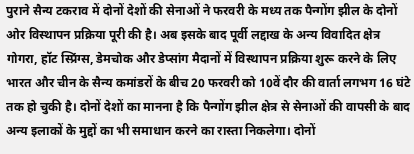पुराने सैन्य टकराव में दोनों देशों की सेनाओं ने फरवरी के मध्य तक पैन्गोंग झील के दोनों ओर विस्थापन प्रक्रिया पूरी की है। अब इसके बाद पूर्वी लद्दाख के अन्य विवादित क्षेत्र गोगरा, हॉट स्प्रिंग्स, डेमचोक और डेप्सांग मैदानों में विस्थापन प्रक्रिया शुरू करने के लिए भारत और चीन के सैन्य कमांडरों के बीच 20 फरवरी को 10वें दौर की वार्ता लगभग 16 घंटे तक हो चुकी है। दोनों देशों का मानना है कि पैन्गोंग झील क्षेत्र से सेनाओं की वापसी के बाद अन्य इलाकों के मुद्दों का भी समाधान करने का रास्ता निकलेगा। दोनों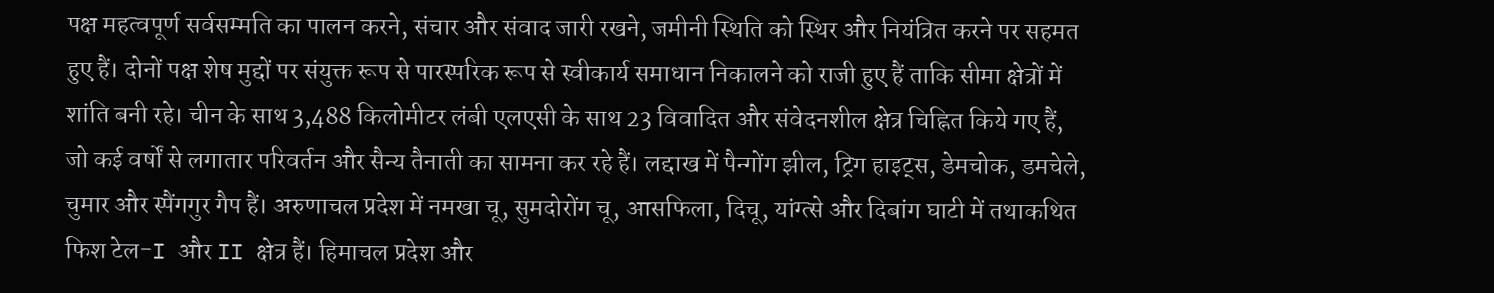पक्ष महत्वपूर्ण सर्वसम्मति का पालन करने, संचार और संवाद जारी रखने, जमीनी स्थिति को स्थिर और नियंत्रित करने पर सहमत हुए हैं। दोनों पक्ष शेष मुद्दों पर संयुक्त रूप से पारस्परिक रूप से स्वीकार्य समाधान निकालने को राजी हुए हैं ताकि सीमा क्षेत्रों में शांति बनी रहे। चीन के साथ 3,488 किलोमीटर लंबी एलएसी के साथ 23 विवादित और संवेदनशील क्षेत्र चिह्नित किये गए हैं, जो कई वर्षों से लगातार परिवर्तन और सैन्य तैनाती का सामना कर रहे हैं। लद्दाख में पैन्गोंग झील, ट्रिग हाइट्स, डेमचोक, डमचेले, चुमार और स्पैंगगुर गैप हैं। अरुणाचल प्रदेश में नमखा चू, सुमदोरोंग चू, आसफिला, दिचू, यांग्त्से और दिबांग घाटी में तथाकथित फिश टेल-I और II क्षेत्र हैं। हिमाचल प्रदेश और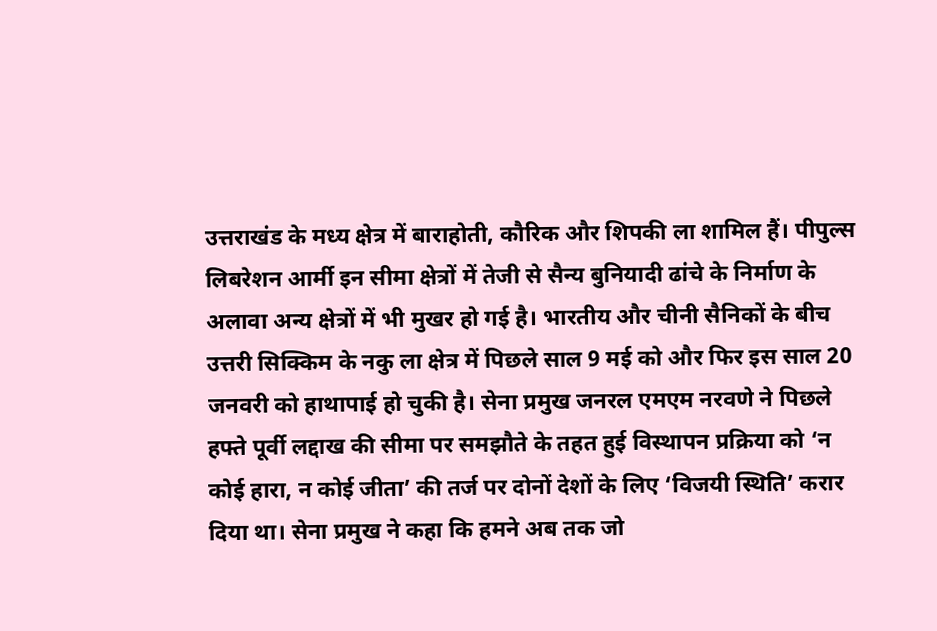उत्तराखंड के मध्य क्षेत्र में बाराहोती, कौरिक और शिपकी ला शामिल हैं। पीपुल्स लिबरेशन आर्मी इन सीमा क्षेत्रों में तेजी से सैन्य बुनियादी ढांचे के निर्माण के अलावा अन्य क्षेत्रों में भी मुखर हो गई है। भारतीय और चीनी सैनिकों के बीच उत्तरी सिक्किम के नकु ला क्षेत्र में पिछले साल 9 मई को और फिर इस साल 20 जनवरी को हाथापाई हो चुकी है। सेना प्रमुख जनरल एमएम नरवणे ने पिछले हफ्ते पूर्वी लद्दाख की सीमा पर समझौते के तहत हुई विस्थापन प्रक्रिया को ‘न कोई हारा, न कोई जीता’ की तर्ज पर दोनों देशों के लिए ‘विजयी स्थिति’ करार दिया था। सेना प्रमुख ने कहा कि हमने अब तक जो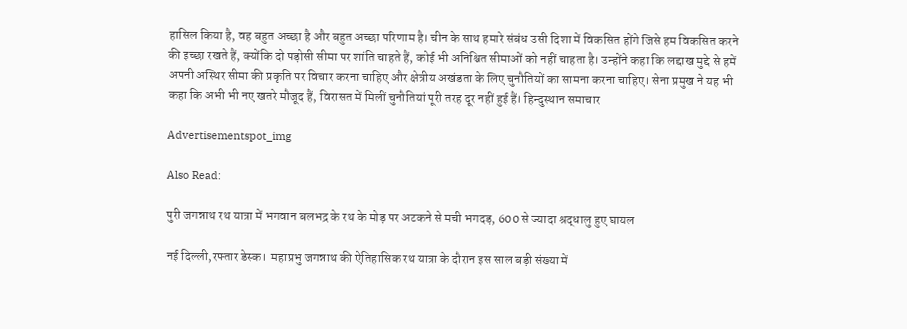हासिल किया है, वह बहुत अच्छा है और बहुत अच्छा परिणाम है। चीन के साथ हमारे संबंध उसी दिशा में विकसित होंगे जिसे हम विकसित करने की इच्छा रखते हैं, क्योंकि दो पड़ोसी सीमा पर शांति चाहते हैं, कोई भी अनिश्चित सीमाओं को नहीं चाहता है। उन्होंने कहा कि लद्दाख मुद्दे से हमें अपनी अस्थिर सीमा की प्रकृति पर विचार करना चाहिए और क्षेत्रीय अखंडता के लिए चुनौतियों का सामना करना चाहिए। सेना प्रमुख ने यह भी कहा कि अभी भी नए खतरे मौजूद हैं, विरासत में मिलीं चुनौतियां पूरी तरह दूर नहीं हुई हैं। हिन्दुस्थान समाचार

Advertisementspot_img

Also Read:

पुरी जगन्नाथ रथ यात्रा में भगवान बलभद्र के रथ के मोड़ पर अटकने से मची भगदड़, 600 से ज्यादा श्रद्धालु हुए घायल

नई दिल्ली,रफ्तार डेस्क।  महाप्रभु जगन्नाथ की ऐतिहासिक रथ यात्रा के दौरान इस साल बड़ी संख्या में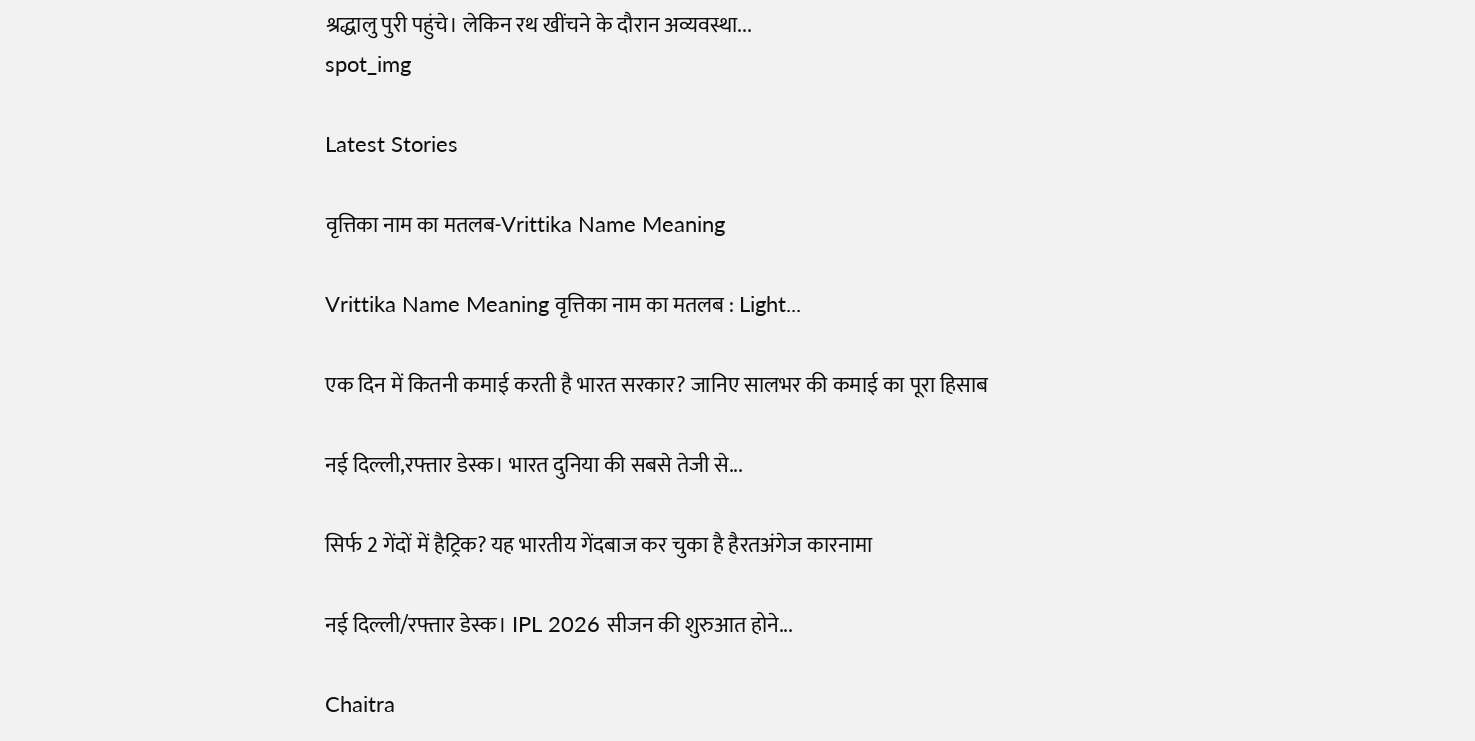श्रद्धालु पुरी पहुंचे। लेकिन रथ खींचने के दौरान अव्यवस्था...
spot_img

Latest Stories

वृत्तिका नाम का मतलब-Vrittika Name Meaning

Vrittika Name Meaning वृत्तिका नाम का मतलब : Light...

एक दिन में कितनी कमाई करती है भारत सरकार? जानिए सालभर की कमाई का पूरा हिसाब

नई दिल्ली,रफ्तार डेस्क। भारत दुनिया की सबसे तेजी से...

सिर्फ 2 गेंदों में हैट्रिक? यह भारतीय गेंदबाज कर चुका है हैरतअंगेज कारनामा

नई दिल्ली/रफ्तार डेस्क। IPL 2026 सीजन की शुरुआत होने...

Chaitra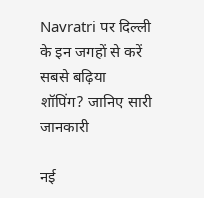Navratri पर दिल्ली के इन जगहों से करें सबसे बढ़िया शॉपिंग? जानिए सारी जानकारी

नई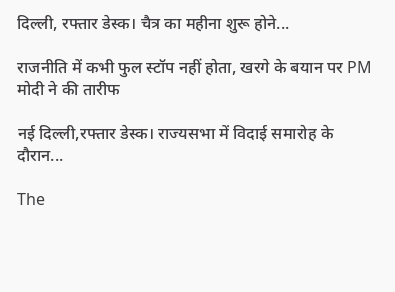दिल्ली, रफ्तार डेस्क। चैत्र का महीना शुरू होने...

राजनीति में कभी फुल स्टॉप नहीं होता, खरगे के बयान पर PM मोदी ने की तारीफ

नई दिल्ली,रफ्तार डेस्क। राज्यसभा में विदाई समारोह के दौरान...

The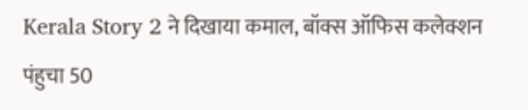Kerala Story 2 ने दिखाया कमाल, बॉक्स ऑफिस कलेक्शन पंहुचा 50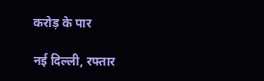करोड़ के पार

नई दिल्ली, रफ्तार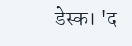डेस्क। 'द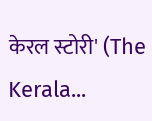केरल स्टोरी' (The Kerala...